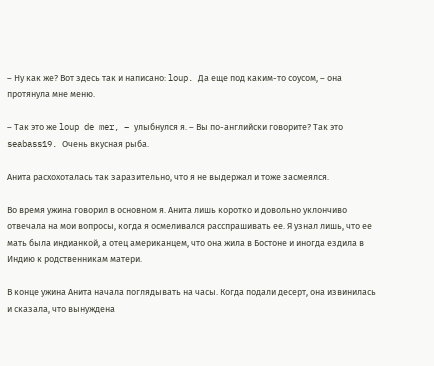– Ну как же? Вот здесь так и написано: loup. Да еще под каким-то соусом, – она протянула мне меню.

– Так это же loup de mer, – улыбнулся я. – Вы по-английски говорите? Так это seabass19. Очень вкусная рыба.

Анита расхохоталась так заразительно, что я не выдержал и тоже засмеялся.

Во время ужина говорил в основном я. Анита лишь коротко и довольно уклончиво отвечала на мои вопросы, когда я осмеливался расспрашивать ее. Я узнал лишь, что ее мать была индианкой, а отец американцем, что она жила в Бостоне и иногда ездила в Индию к родственникам матери.

В конце ужина Анита начала поглядывать на часы. Когда подали десерт, она извинилась и сказала, что вынуждена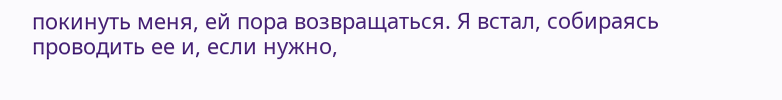покинуть меня, ей пора возвращаться. Я встал, собираясь проводить ее и, если нужно,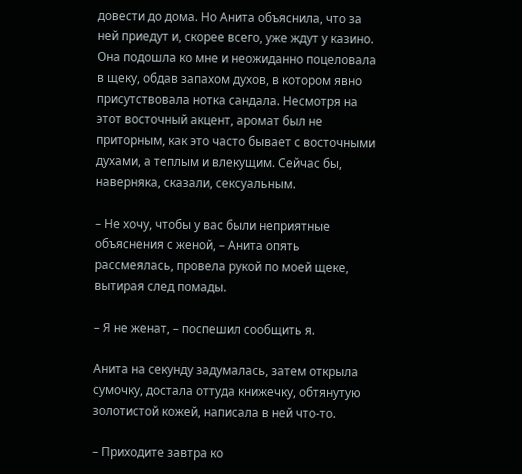довести до дома. Но Анита объяснила, что за ней приедут и, скорее всего, уже ждут у казино. Она подошла ко мне и неожиданно поцеловала в щеку, обдав запахом духов, в котором явно присутствовала нотка сандала. Несмотря на этот восточный акцент, аромат был не приторным, как это часто бывает с восточными духами, а теплым и влекущим. Сейчас бы, наверняка, сказали, сексуальным.

– Не хочу, чтобы у вас были неприятные объяснения с женой, – Анита опять рассмеялась, провела рукой по моей щеке, вытирая след помады.

– Я не женат, – поспешил сообщить я.

Анита на секунду задумалась, затем открыла сумочку, достала оттуда книжечку, обтянутую золотистой кожей, написала в ней что-то.

– Приходите завтра ко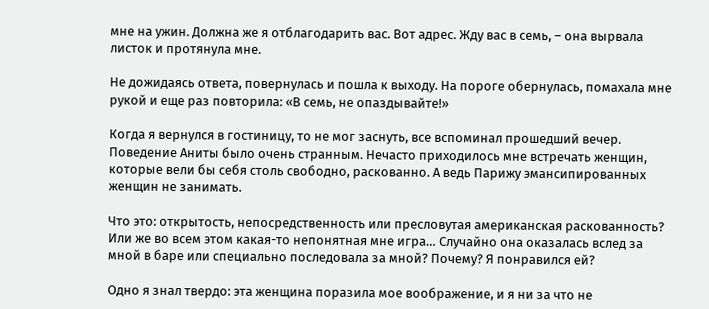мне на ужин. Должна же я отблагодарить вас. Вот адрес. Жду вас в семь, – она вырвала листок и протянула мне.

Не дожидаясь ответа, повернулась и пошла к выходу. На пороге обернулась, помахала мне рукой и еще раз повторила: «В семь, не опаздывайте!»

Когда я вернулся в гостиницу, то не мог заснуть, все вспоминал прошедший вечер. Поведение Аниты было очень странным. Нечасто приходилось мне встречать женщин, которые вели бы себя столь свободно, раскованно. А ведь Парижу эмансипированных женщин не занимать.

Что это: открытость, непосредственность или пресловутая американская раскованность? Или же во всем этом какая-то непонятная мне игра… Случайно она оказалась вслед за мной в баре или специально последовала за мной? Почему? Я понравился ей?

Одно я знал твердо: эта женщина поразила мое воображение, и я ни за что не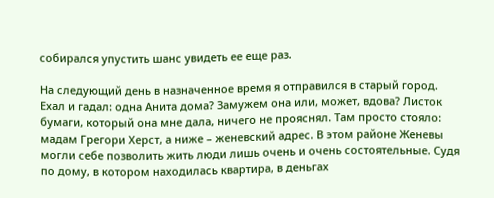собирался упустить шанс увидеть ее еще раз.

На следующий день в назначенное время я отправился в старый город. Ехал и гадал: одна Анита дома? Замужем она или, может, вдова? Листок бумаги, который она мне дала, ничего не прояснял. Там просто стояло: мадам Грегори Херст, а ниже – женевский адрес. В этом районе Женевы могли себе позволить жить люди лишь очень и очень состоятельные. Судя по дому, в котором находилась квартира, в деньгах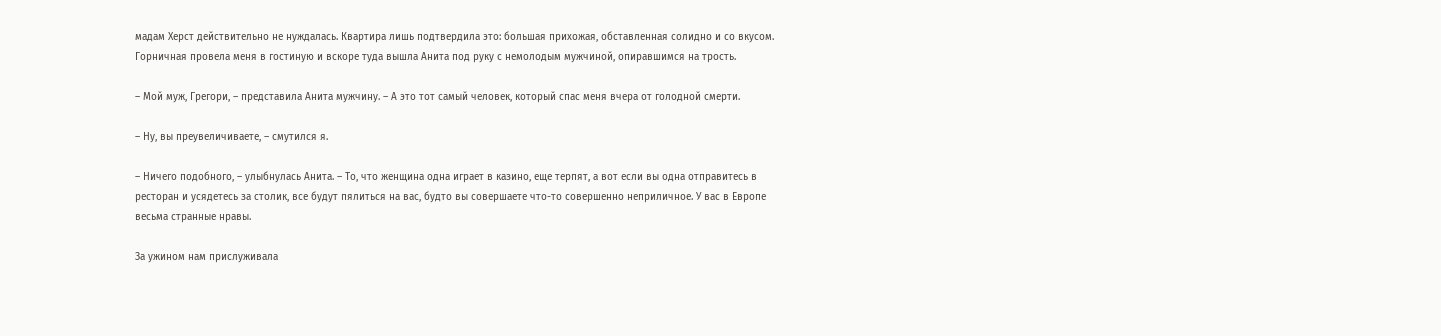мадам Херст действительно не нуждалась. Квартира лишь подтвердила это: большая прихожая, обставленная солидно и со вкусом. Горничная провела меня в гостиную и вскоре туда вышла Анита под руку с немолодым мужчиной, опиравшимся на трость.

– Мой муж, Грегори, – представила Анита мужчину. – А это тот самый человек, который спас меня вчера от голодной смерти.

– Ну, вы преувеличиваете, – смутился я.

– Ничего подобного, – улыбнулась Анита. – То, что женщина одна играет в казино, еще терпят, а вот если вы одна отправитесь в ресторан и усядетесь за столик, все будут пялиться на вас, будто вы совершаете что-то совершенно неприличное. У вас в Европе весьма странные нравы.

За ужином нам прислуживала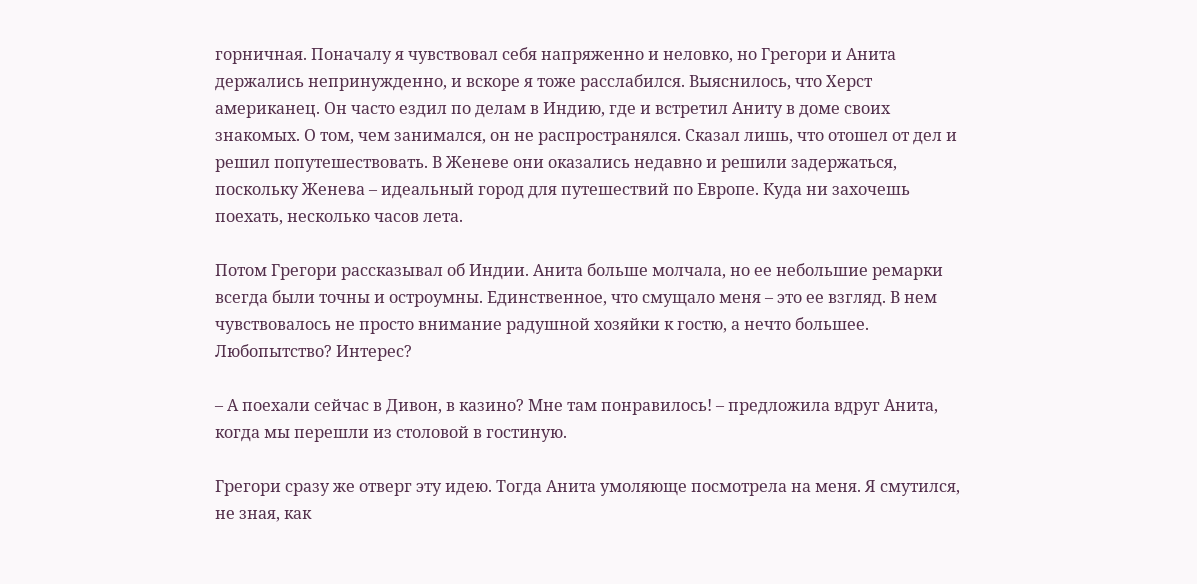горничная. Поначалу я чувствовал себя напряженно и неловко, но Грегори и Анита держались непринужденно, и вскоре я тоже расслабился. Выяснилось, что Херст американец. Он часто ездил по делам в Индию, где и встретил Аниту в доме своих знакомых. О том, чем занимался, он не распространялся. Сказал лишь, что отошел от дел и решил попутешествовать. В Женеве они оказались недавно и решили задержаться, поскольку Женева – идеальный город для путешествий по Европе. Куда ни захочешь поехать, несколько часов лета.

Потом Грегори рассказывал об Индии. Анита больше молчала, но ее небольшие ремарки всегда были точны и остроумны. Единственное, что смущало меня – это ее взгляд. В нем чувствовалось не просто внимание радушной хозяйки к гостю, а нечто большее. Любопытство? Интерес?

– А поехали сейчас в Дивон, в казино? Мне там понравилось! – предложила вдруг Анита, когда мы перешли из столовой в гостиную.

Грегори сразу же отверг эту идею. Тогда Анита умоляюще посмотрела на меня. Я смутился, не зная, как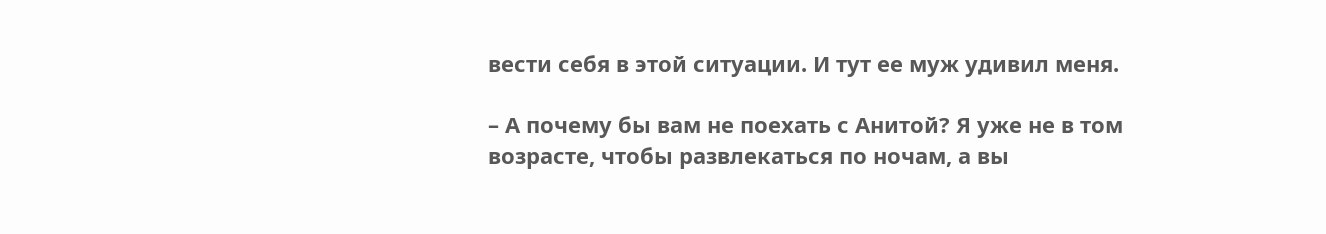вести себя в этой ситуации. И тут ее муж удивил меня.

– А почему бы вам не поехать с Анитой? Я уже не в том возрасте, чтобы развлекаться по ночам, а вы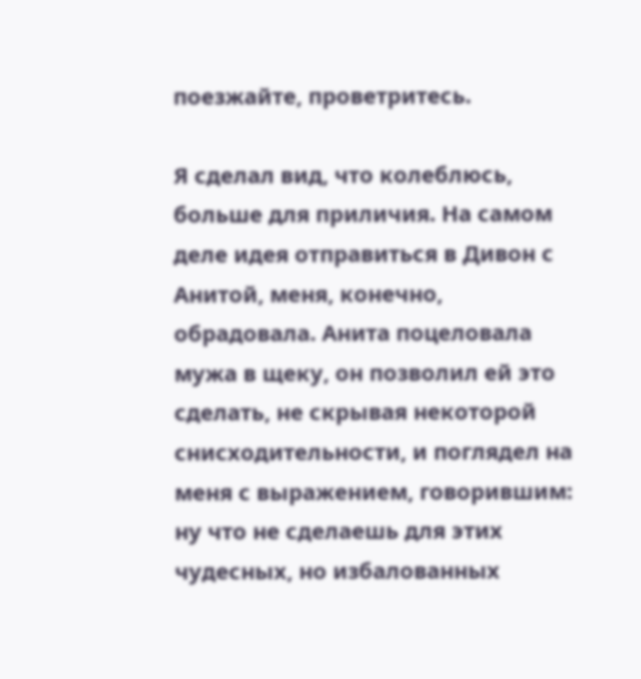поезжайте, проветритесь.

Я сделал вид, что колеблюсь, больше для приличия. На самом деле идея отправиться в Дивон с Анитой, меня, конечно, обрадовала. Анита поцеловала мужа в щеку, он позволил ей это сделать, не скрывая некоторой снисходительности, и поглядел на меня с выражением, говорившим: ну что не сделаешь для этих чудесных, но избалованных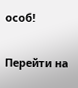особ!

Перейти на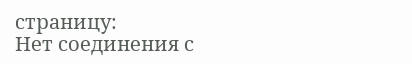страницу:
Нет соединения с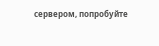сервером, попробуйте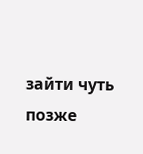зайти чуть позже